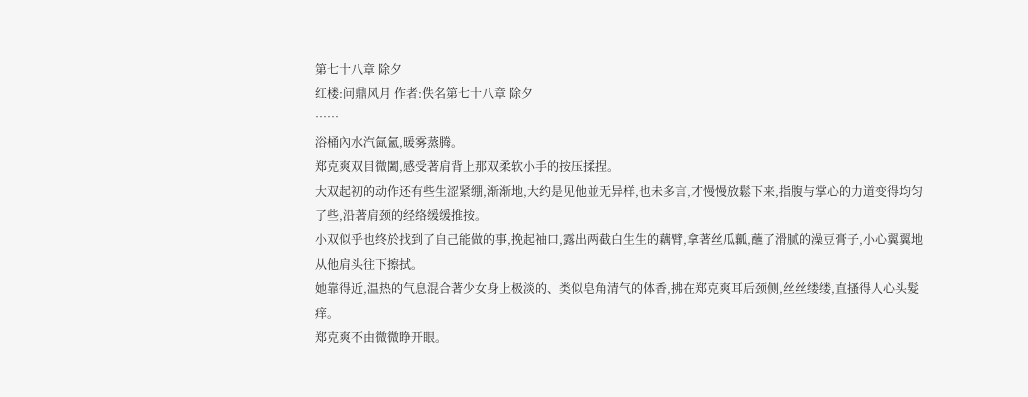第七十八章 除夕
红楼:问鼎风月 作者:佚名第七十八章 除夕
……
浴桶內水汽氤氳,暖雾蒸腾。
郑克爽双目微闔,感受著肩背上那双柔软小手的按压揉捏。
大双起初的动作还有些生涩紧绷,渐渐地,大约是见他並无异样,也未多言,才慢慢放鬆下来,指腹与掌心的力道变得均匀了些,沿著肩颈的经络缓缓推按。
小双似乎也终於找到了自己能做的事,挽起袖口,露出两截白生生的藕臂,拿著丝瓜瓤,蘸了滑腻的澡豆膏子,小心翼翼地从他肩头往下擦拭。
她靠得近,温热的气息混合著少女身上极淡的、类似皂角清气的体香,拂在郑克爽耳后颈侧,丝丝缕缕,直搔得人心头髮痒。
郑克爽不由微微睁开眼。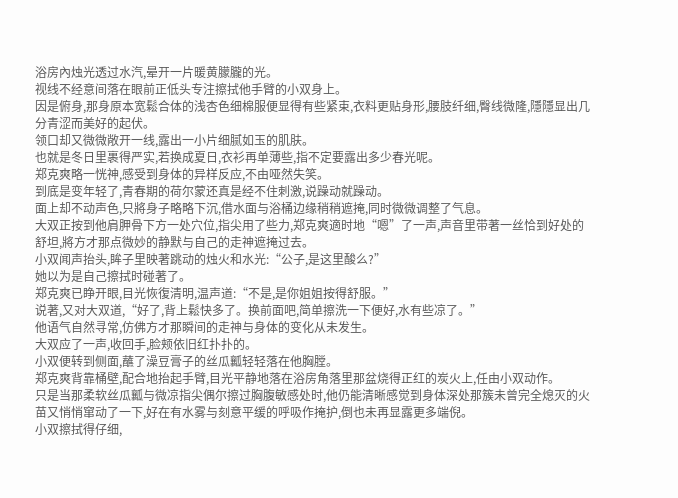浴房內烛光透过水汽,晕开一片暖黄朦朧的光。
视线不经意间落在眼前正低头专注擦拭他手臂的小双身上。
因是俯身,那身原本宽鬆合体的浅杏色细棉服便显得有些紧束,衣料更贴身形,腰肢纤细,臀线微隆,隱隱显出几分青涩而美好的起伏。
领口却又微微敞开一线,露出一小片细腻如玉的肌肤。
也就是冬日里裹得严实,若换成夏日,衣衫再单薄些,指不定要露出多少春光呢。
郑克爽略一恍神,感受到身体的异样反应,不由哑然失笑。
到底是变年轻了,青春期的荷尔蒙还真是经不住刺激,说躁动就躁动。
面上却不动声色,只將身子略略下沉,借水面与浴桶边缘稍稍遮掩,同时微微调整了气息。
大双正按到他肩胛骨下方一处穴位,指尖用了些力,郑克爽適时地“嗯”了一声,声音里带著一丝恰到好处的舒坦,將方才那点微妙的静默与自己的走神遮掩过去。
小双闻声抬头,眸子里映著跳动的烛火和水光:“公子,是这里酸么?”
她以为是自己擦拭时碰著了。
郑克爽已睁开眼,目光恢復清明,温声道:“不是,是你姐姐按得舒服。”
说著,又对大双道,“好了,背上鬆快多了。换前面吧,简单擦洗一下便好,水有些凉了。”
他语气自然寻常,仿佛方才那瞬间的走神与身体的变化从未发生。
大双应了一声,收回手,脸颊依旧红扑扑的。
小双便转到侧面,蘸了澡豆膏子的丝瓜瓤轻轻落在他胸膛。
郑克爽背靠桶壁,配合地抬起手臂,目光平静地落在浴房角落里那盆烧得正红的炭火上,任由小双动作。
只是当那柔软丝瓜瓤与微凉指尖偶尔擦过胸腹敏感处时,他仍能清晰感觉到身体深处那簇未曾完全熄灭的火苗又悄悄窜动了一下,好在有水雾与刻意平缓的呼吸作掩护,倒也未再显露更多端倪。
小双擦拭得仔细,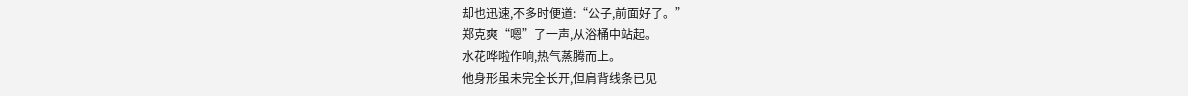却也迅速,不多时便道:“公子,前面好了。”
郑克爽“嗯”了一声,从浴桶中站起。
水花哗啦作响,热气蒸腾而上。
他身形虽未完全长开,但肩背线条已见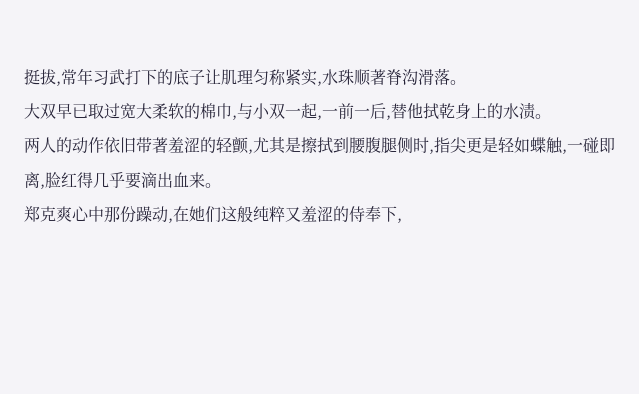挺拔,常年习武打下的底子让肌理匀称紧实,水珠顺著脊沟滑落。
大双早已取过宽大柔软的棉巾,与小双一起,一前一后,替他拭乾身上的水渍。
两人的动作依旧带著羞涩的轻颤,尤其是擦拭到腰腹腿侧时,指尖更是轻如蝶触,一碰即离,脸红得几乎要滴出血来。
郑克爽心中那份躁动,在她们这般纯粹又羞涩的侍奉下,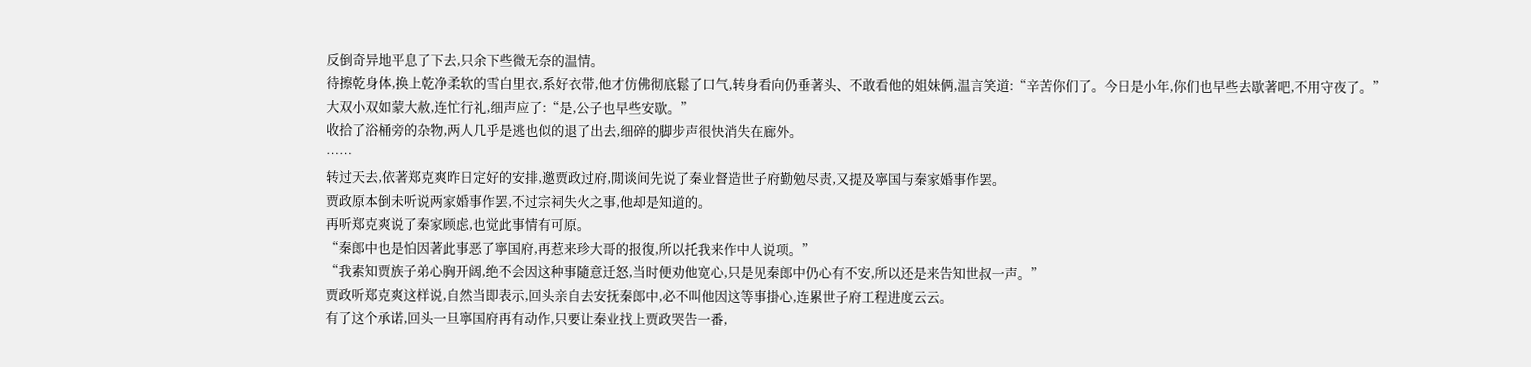反倒奇异地平息了下去,只余下些微无奈的温情。
待擦乾身体,换上乾净柔软的雪白里衣,系好衣带,他才仿佛彻底鬆了口气,转身看向仍垂著头、不敢看他的姐妹俩,温言笑道:“辛苦你们了。今日是小年,你们也早些去歇著吧,不用守夜了。”
大双小双如蒙大赦,连忙行礼,细声应了:“是,公子也早些安歇。”
收拾了浴桶旁的杂物,两人几乎是逃也似的退了出去,细碎的脚步声很快消失在廊外。
……
转过天去,依著郑克爽昨日定好的安排,邀贾政过府,閒谈间先说了秦业督造世子府勤勉尽责,又提及寧国与秦家婚事作罢。
贾政原本倒未听说两家婚事作罢,不过宗祠失火之事,他却是知道的。
再听郑克爽说了秦家顾虑,也觉此事情有可原。
“秦郎中也是怕因著此事恶了寧国府,再惹来珍大哥的报復,所以托我来作中人说项。”
“我素知贾族子弟心胸开阔,绝不会因这种事隨意迁怒,当时便劝他宽心,只是见秦郎中仍心有不安,所以还是来告知世叔一声。”
贾政听郑克爽这样说,自然当即表示,回头亲自去安抚秦郎中,必不叫他因这等事掛心,连累世子府工程进度云云。
有了这个承诺,回头一旦寧国府再有动作,只要让秦业找上贾政哭告一番,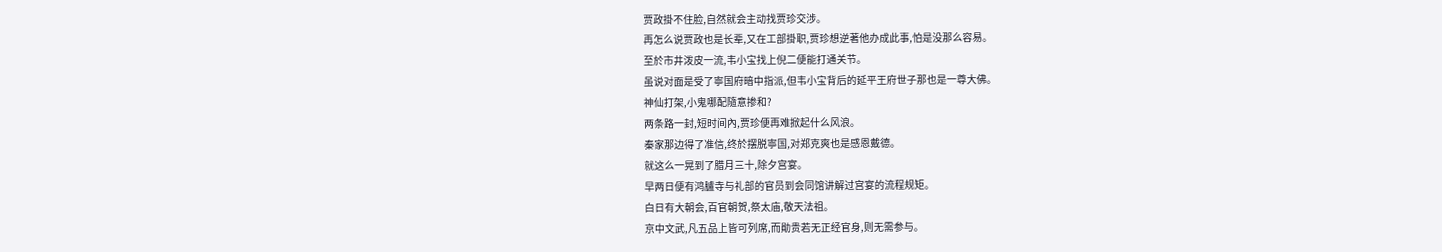贾政掛不住脸,自然就会主动找贾珍交涉。
再怎么说贾政也是长辈,又在工部掛职,贾珍想逆著他办成此事,怕是没那么容易。
至於市井泼皮一流,韦小宝找上倪二便能打通关节。
虽说对面是受了寧国府暗中指派,但韦小宝背后的延平王府世子那也是一尊大佛。
神仙打架,小鬼哪配隨意掺和?
两条路一封,短时间內,贾珍便再难掀起什么风浪。
秦家那边得了准信,终於摆脱寧国,对郑克爽也是感恩戴德。
就这么一晃到了腊月三十,除夕宫宴。
早两日便有鸿臚寺与礼部的官员到会同馆讲解过宫宴的流程规矩。
白日有大朝会,百官朝贺,祭太庙,敬天法祖。
京中文武,凡五品上皆可列席,而勛贵若无正经官身,则无需参与。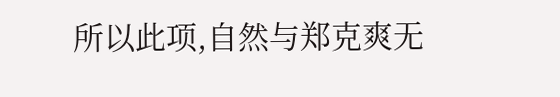所以此项,自然与郑克爽无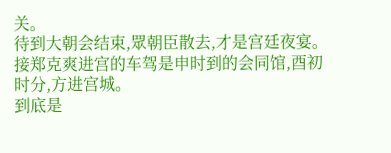关。
待到大朝会结束,眾朝臣散去,才是宫廷夜宴。
接郑克爽进宫的车驾是申时到的会同馆,酉初时分,方进宫城。
到底是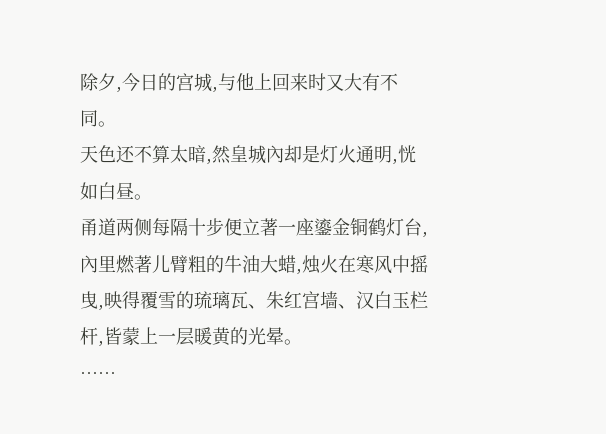除夕,今日的宫城,与他上回来时又大有不同。
天色还不算太暗,然皇城內却是灯火通明,恍如白昼。
甬道两侧每隔十步便立著一座鎏金铜鹤灯台,內里燃著儿臂粗的牛油大蜡,烛火在寒风中摇曳,映得覆雪的琉璃瓦、朱红宫墙、汉白玉栏杆,皆蒙上一层暖黄的光晕。
……